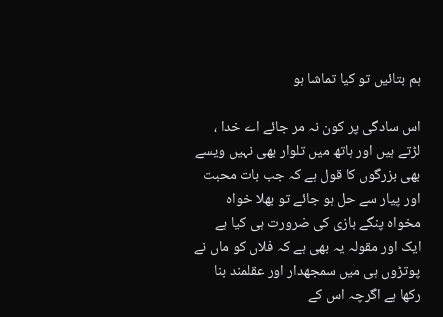ہم بتائیں تو کیا تماشا ہو

اس سادگی پر کون نہ مر جائے اے خدا ، لڑتے ہیں اور ہاتھ میں تلوار بھی نہیں ویسے بھی بزرگوں کا قول ہے کہ جب بات محبت اور پیار سے حل ہو جائے تو بھلا خواہ مخواہ پنگے بازی کی ضرورت ہی کیا ہے ایک اور مقولہ یہ بھی ہے کہ فلاں کو ماں نے پوتڑوں ہی میں سمجھدار اور عقلمند بنا رکھا ہے اگرچہ اس کے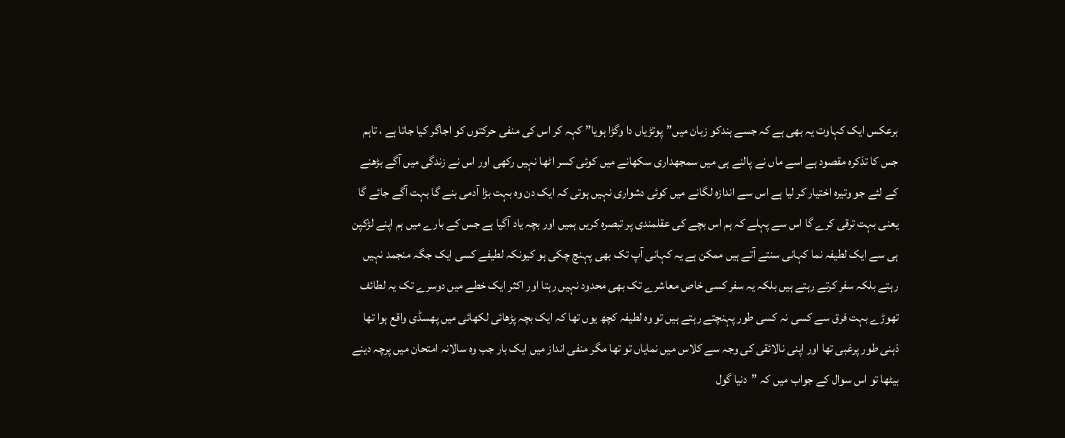برعکس ایک کہاوت یہ بھی ہے کہ جسے ہندکو زبان میں”پوتڑیاں دا وگڑا ہویا” کہہ کر اس کی منفی حرکتوں کو اجاگر کیا جاتا ہے ، تاہم جس کا تذکرہ مقصود ہے اسے ماں نے پالنے ہی میں سمجھداری سکھانے میں کوئی کسر اٹھا نہیں رکھی اور اس نے زندگی میں آگے بڑھنے کے لئے جو وتیرہ اختیار کر لیا ہے اس سے اندازہ لگانے میں کوئی دشواری نہیں ہوتی کہ ایک دن وہ بہت بڑا آدمی بنے گا بہت آگے جائے گا یعنی بہت ترقی کرے گا اس سے پہلے کہ ہم اس بچے کی عقلمندی پر تبصرہ کریں ہمیں اور بچہ یاد آگیا ہے جس کے بارے میں ہم اپنے لڑکپن ہی سے ایک لطیفہ نما کہانی سنتے آتے ہیں ممکن ہے یہ کہانی آپ تک بھی پہنچ چکی ہو کیونکہ لطیفے کسی ایک جگہ منجمد نہیں رہتے بلکہ سفر کرتے رہتے ہیں بلکہ یہ سفر کسی خاص معاشرے تک بھی محدود نہیں رہتا اور اکثر ایک خطے میں دوسرے تک یہ لطائف تھوڑے بہت فرق سے کسی نہ کسی طور پہنچتے رہتے ہیں تو وہ لطیفہ کچھ یوں تھا کہ ایک بچہ پڑھائی لکھائی میں پھسڈی واقع ہوا تھا ذہنی طور پرغبی تھا اور اپنی نالائقی کی وجہ سے کلاس میں نمایاں تو تھا مگر منفی انداز میں ایک بار جب وہ سالانہ امتحان میں پرچہ دینے بیٹھا تو اس سوال کے جواب میں کہ ”دنیا گول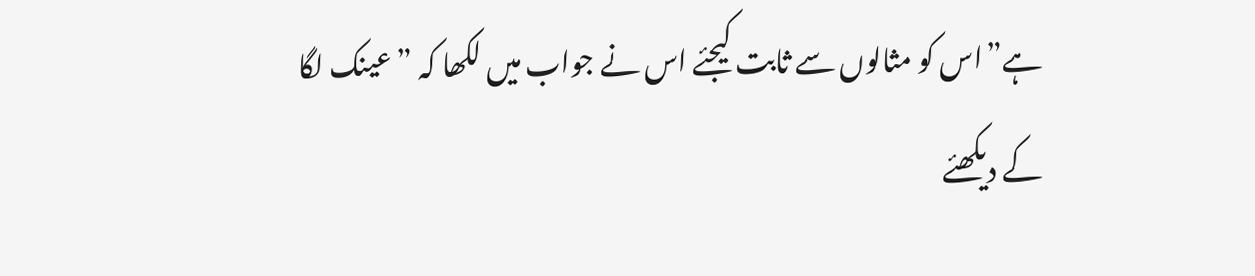ہے”اس کو مثالوں سے ثابت کیجئے اس نے جواب میں لکھا کہ ”عینک لگا کے دیکھئے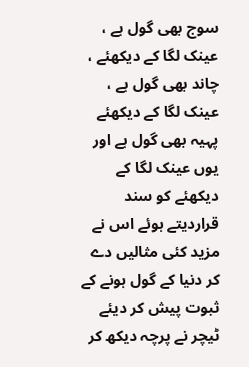سوج بھی گول ہے ، عینک لگا کے دیکھئے ، چاند بھی گول ہے ، عینک لگا کے دیکھئے پہیہ بھی گول ہے اور یوں عینک لگا کے دیکھئے کو سند قراردیتے ہوئے اس نے مزید کئی مثالیں دے کر دنیا کے گول ہونے کے ثبوت پیش کر دیئے ٹیچر نے پرچہ دیکھ کر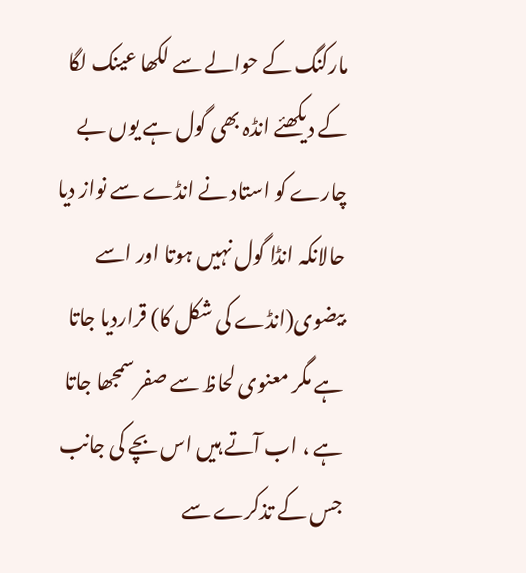مارکنگ کے حوالے سے لکھا عینک لگا کے دیکھئے انڈہ بھی گول ہے یوں بے چارے کو استاد نے انڈے سے نواز دیا حالانکہ انڈا گول نہیں ہوتا اور اسے بیضوی(انڈے کی شکل کا) قراردیا جاتا ہے مگر معنوی لحاظ سے صفر سمجھا جاتا ہے ، اب آتے ہیں اس بچے کی جانب جس کے تذکرے سے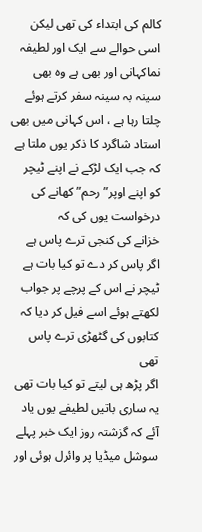کالم کی ابتداء کی تھی لیکن اسی حوالے سے ایک اور لطیفہ نماکہانی اور بھی ہے وہ بھی سینہ بہ سینہ سفر کرتے ہوئے چلتا رہا ہے ، اس کہانی میں بھی استاد شاگرد کا ذکر یوں ملتا ہے کہ جب ایک لڑکے نے اپنے ٹیچر کو اپنے اوپر”رحم” کھانے کی درخواست یوں کی کہ
خزانے کی کنجی ترے پاس ہے
اگر پاس کر دے تو کیا بات ہے
ٹیچر نے اس کے پرچے پر جواب لکھتے ہوئے اسے فیل کر دیا کہ
کتابوں کی گٹھڑی ترے پاس تھی
اگر پڑھ ہی لیتے تو کیا بات تھی
یہ ساری باتیں لطیفے یوں یاد آئے کہ گزشتہ روز ایک خبر پہلے سوشل میڈیا پر وائرل ہوئی اور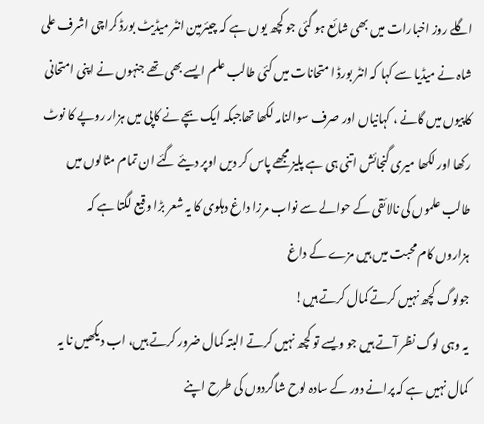اگلے روز اخبارات میں بھی شائع ہو گئی جو کچھ یوں ہے کہ چیئرمین انٹر میڈیٹ بورڈ کراچی اشرف علی شاہ نے میڈیا سے کہا کہ انٹر بورڈ ا متحانات میں کئی طالب علم ایسے بھی تھے جنہوں نے اپنی امتحانی کاپیوں میں گانے ، کہانیاں اور صرف سوالنامہ لکھا تھاجبکہ ایک بچے نے کاپی میں ہزار روپے کا نوٹ رکھا اور لکھا میری گنجائش اتنی ہی ہے پلیز مجھے پاس کر دیں اوپر دیئے گئے ان تمام مثالوں میں طالب علموں کی نالائقی کے حوالے سے نواب مرزا داغ دہلوی کا یہ شعر بڑا وقیع لگتا ہے کہ
ہزاروں کام محبت میں ہیں مزے کے داغ
جولوگ کچھ نہیں کرتے کمال کرتے ہیں!
یہ وہی لوگ نظر آتے ہیں جو ویسے تو کچھ نہیں کرتے البتہ کمال ضرور کرتے ہیں، اب دیکھیں نا یہ کمال نہیں ہے کہ پرانے دور کے سادہ لوح شاگردوں کی طرح اپنے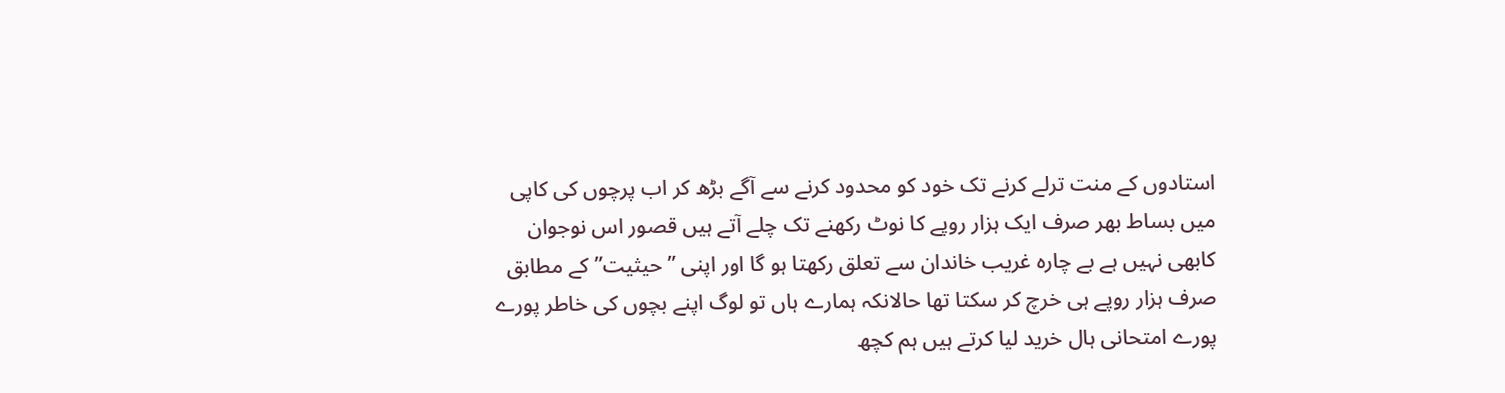استادوں کے منت ترلے کرنے تک خود کو محدود کرنے سے آگے بڑھ کر اب پرچوں کی کاپی میں بساط بھر صرف ایک ہزار روپے کا نوٹ رکھنے تک چلے آتے ہیں قصور اس نوجوان کابھی نہیں ہے بے چارہ غریب خاندان سے تعلق رکھتا ہو گا اور اپنی ”حیثیت” کے مطابق صرف ہزار روپے ہی خرچ کر سکتا تھا حالانکہ ہمارے ہاں تو لوگ اپنے بچوں کی خاطر پورے پورے امتحانی ہال خرید لیا کرتے ہیں ہم کچھ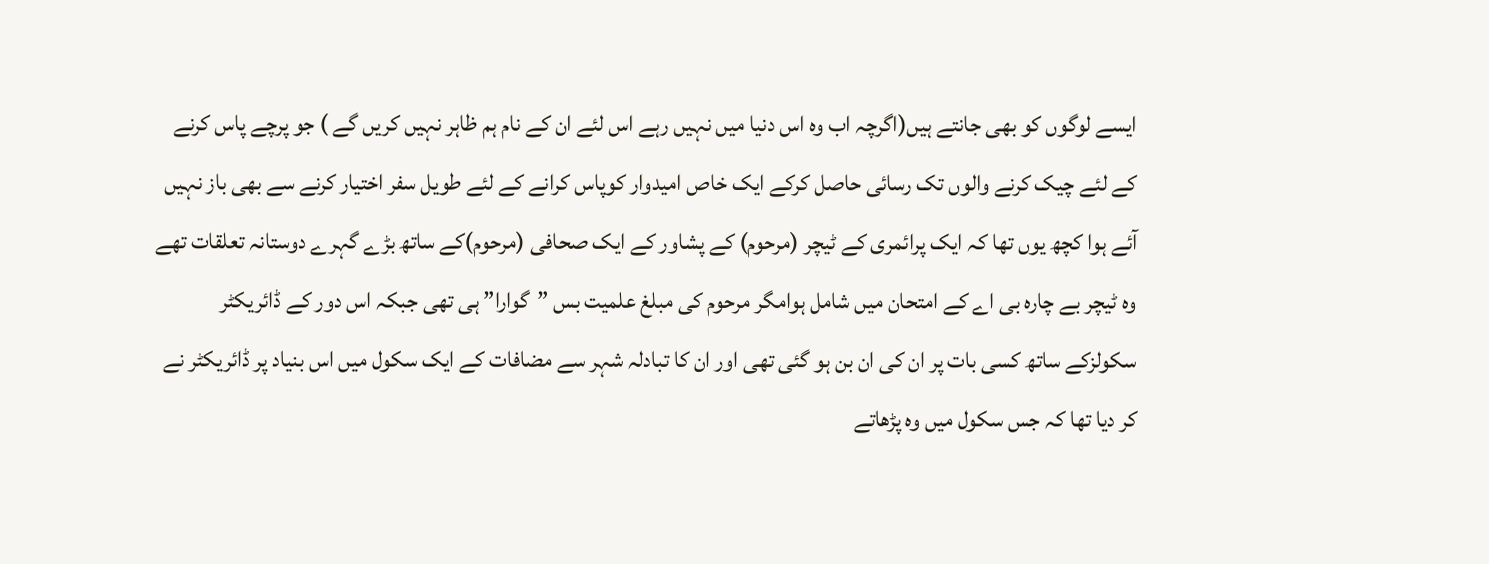ایسے لوگوں کو بھی جانتے ہیں(اگرچہ اب وہ اس دنیا میں نہیں رہے اس لئے ان کے نام ہم ظاہر نہیں کریں گے ) جو پرچے پاس کرنے کے لئے چیک کرنے والوں تک رسائی حاصل کرکے ایک خاص امیدوار کوپاس کرانے کے لئے طویل سفر اختیار کرنے سے بھی باز نہیں آئے ہوا کچھ یوں تھا کہ ایک پرائمری کے ٹیچر (مرحوم) کے پشاور کے ایک صحافی (مرحوم)کے ساتھ بڑے گہرے دوستانہ تعلقات تھے وہ ٹیچر بے چارہ بی اے کے امتحان میں شامل ہوامگر مرحوم کی مبلغ علمیت بس ”گوارا” ہی تھی جبکہ اس دور کے ڈائریکٹر سکولزکے ساتھ کسی بات پر ان کی ان بن ہو گئی تھی اور ان کا تبادلہ شہر سے مضافات کے ایک سکول میں اس بنیاد پر ڈائریکٹر نے کر دیا تھا کہ جس سکول میں وہ پڑھاتے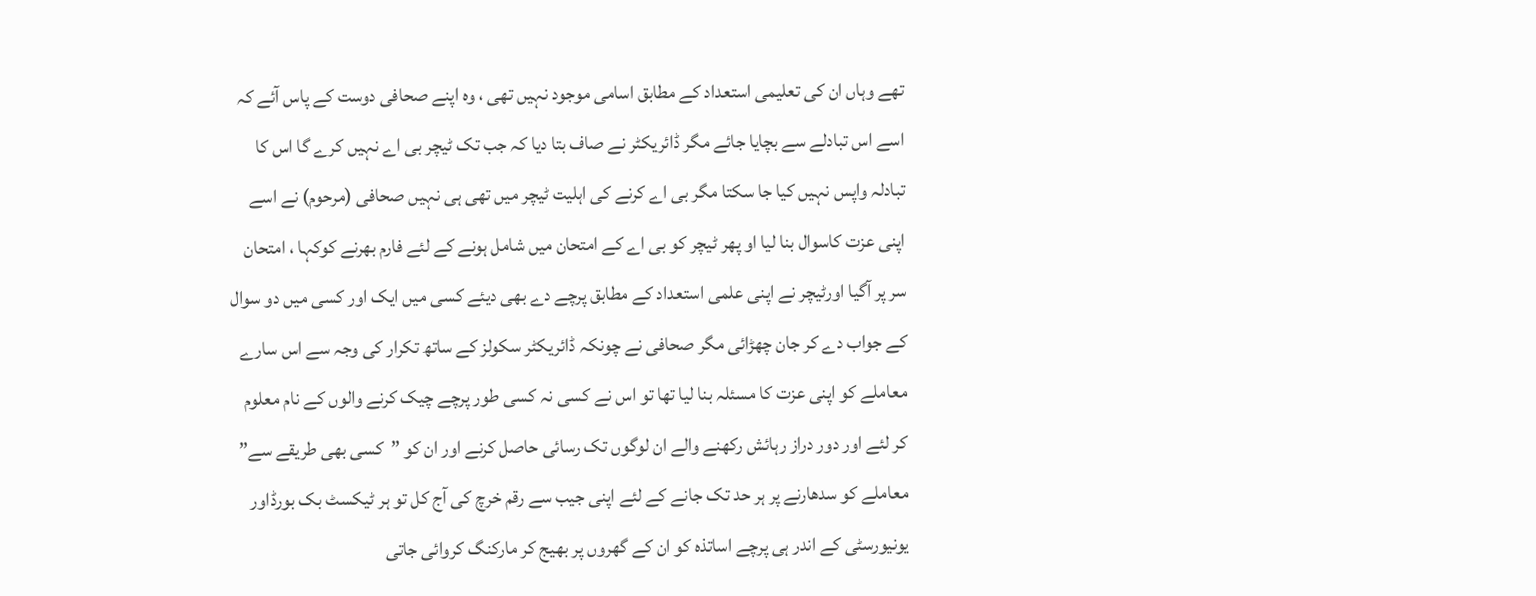تھے وہاں ان کی تعلیمی استعداد کے مطابق اسامی موجود نہیں تھی ، وہ اپنے صحافی دوست کے پاس آئے کہ اسے اس تبادلے سے بچایا جائے مگر ڈائریکٹر نے صاف بتا دیا کہ جب تک ٹیچر بی اے نہیں کرے گا اس کا تبادلہ واپس نہیں کیا جا سکتا مگر بی اے کرنے کی اہلیت ٹیچر میں تھی ہی نہیں صحافی (مرحوم) نے اسے اپنی عزت کاسوال بنا لیا او پھر ٹیچر کو بی اے کے امتحان میں شامل ہونے کے لئے فارم بھرنے کوکہا ، امتحان سر پر آگیا اورٹیچر نے اپنی علمی استعداد کے مطابق پرچے دے بھی دیئے کسی میں ایک اور کسی میں دو سوال کے جواب دے کر جان چھڑائی مگر صحافی نے چونکہ ڈائریکٹر سکولز کے ساتھ تکرار کی وجہ سے اس سارے معاملے کو اپنی عزت کا مسئلہ بنا لیا تھا تو اس نے کسی نہ کسی طور پرچے چیک کرنے والوں کے نام معلوم کر لئے اور دور دراز رہائش رکھنے والے ان لوگوں تک رسائی حاصل کرنے اور ان کو ”کسی بھی طریقے سے” معاملے کو سدھارنے پر ہر حد تک جانے کے لئے اپنی جیب سے رقم خرچ کی آج کل تو ہر ٹیکسٹ بک بورڈاور یونیورسٹی کے اندر ہی پرچے اساتذہ کو ان کے گھروں پر بھیج کر مارکنگ کروائی جاتی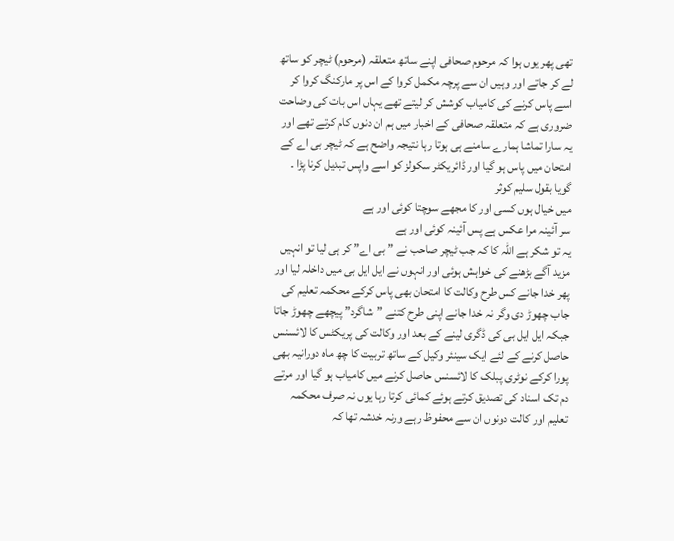تھی پھر یوں ہوا کہ مرحوم صحافی اپنے ساتھ متعلقہ (مرحوم) ٹیچر کو ساتھ لے کر جاتے اور وہیں ان سے پرچہ مکمل کروا کے اس پر مارکنگ کروا کر اسے پاس کرنے کی کامیاب کوشش کر لیتے تھے یہاں اس بات کی وضاحت ضروری ہے کہ متعلقہ صحافی کے اخبار میں ہم ان دنوں کام کرتے تھے اور یہ سارا تماشا ہمارے سامنے ہی ہوتا رہا نتیجہ واضح ہے کہ ٹیچر بی اے کے امتحان میں پاس ہو گیا اور ڈائریکٹر سکولز کو اسے واپس تبدیل کرنا پڑا ۔ گویا بقول سلیم کوثر
میں خیال ہوں کسی اور کا مجھے سوچتا کوئی اور ہے
سر آئینہ مرا عکس ہے پس آئینہ کوئی اور ہے
یہ تو شکر ہے اللہ کا کہ جب ٹیچر صاحب نے ”بی اے” کر ہی لیا تو انہیں مزید آگے بڑھنے کی خواہش ہوئی اور انہوں نے ایل ایل بی میں داخلہ لیا اور پھر خدا جانے کس طرح وکالت کا امتحان بھی پاس کرکے محکمہ تعلیم کی جاب چھوڑ دی وگر نہ خدا جانے اپنی طرح کتنے ”شاگرد” پیچھے چھوڑ جاتا جبکہ ایل ایل بی کی ڈگری لینے کے بعد اور وکالت کی پریکٹس کا لائسنس حاصل کرنے کے لئے ایک سینئر وکیل کے ساتھ تربیت کا چھ ماہ دورانیہ بھی پورا کرکے نوٹری پبلک کا لائسنس حاصل کرنے میں کامیاب ہو گیا اور مرتے دم تک اسناد کی تصدیق کرتے ہوئے کمائی کرتا رہا یوں نہ صرف محکمہ تعلیم اور کالت دونوں ان سے محفوظ رہے ورنہ خدشہ تھا کہ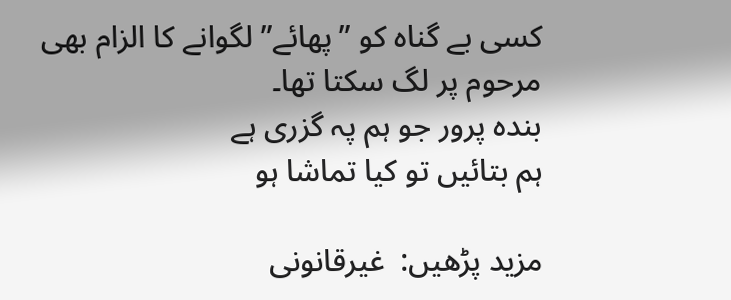کسی بے گناہ کو ”پھائے” لگوانے کا الزام بھی مرحوم پر لگ سکتا تھا۔
بندہ پرور جو ہم پہ گزری ہے
ہم بتائیں تو کیا تماشا ہو

مزید پڑھیں:  غیرقانونی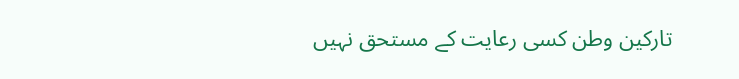تارکین وطن کسی رعایت کے مستحق نہیں